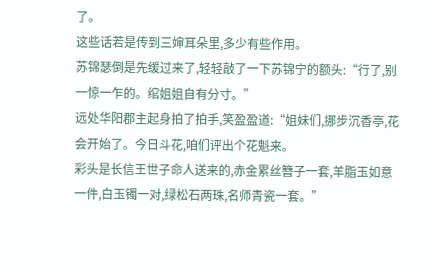了。
这些话若是传到三婶耳朵里,多少有些作用。
苏锦瑟倒是先缓过来了,轻轻敲了一下苏锦宁的额头:“行了,别一惊一乍的。绾姐姐自有分寸。”
远处华阳郡主起身拍了拍手,笑盈盈道:“姐妹们,挪步沉香亭,花会开始了。今日斗花,咱们评出个花魁来。
彩头是长信王世子命人送来的,赤金累丝簪子一套,羊脂玉如意一件,白玉镯一对,绿松石两珠,名师青瓷一套。”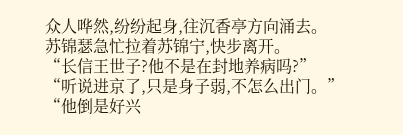众人哗然,纷纷起身,往沉香亭方向涌去。
苏锦瑟急忙拉着苏锦宁,快步离开。
“长信王世子?他不是在封地养病吗?”
“听说进京了,只是身子弱,不怎么出门。”
“他倒是好兴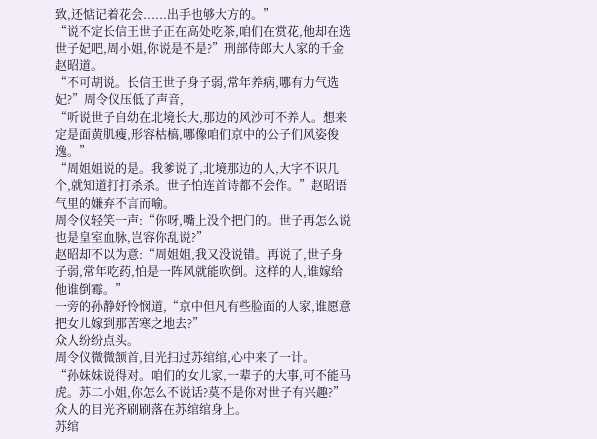致,还惦记着花会......出手也够大方的。”
“说不定长信王世子正在高处吃茶,咱们在赏花,他却在选世子妃吧,周小姐,你说是不是?”刑部侍郎大人家的千金赵昭道。
“不可胡说。长信王世子身子弱,常年养病,哪有力气选妃?”周令仪压低了声音,
“听说世子自幼在北境长大,那边的风沙可不养人。想来定是面黄肌瘦,形容枯槁,哪像咱们京中的公子们风姿俊逸。”
“周姐姐说的是。我爹说了,北境那边的人,大字不识几个,就知道打打杀杀。世子怕连首诗都不会作。”赵昭语气里的嫌弃不言而喻。
周令仪轻笑一声:“你呀,嘴上没个把门的。世子再怎么说也是皇室血脉,岂容你乱说?”
赵昭却不以为意:“周姐姐,我又没说错。再说了,世子身子弱,常年吃药,怕是一阵风就能吹倒。这样的人,谁嫁给他谁倒霉。”
一旁的孙静妤怜悯道,“京中但凡有些脸面的人家,谁愿意把女儿嫁到那苦寒之地去?”
众人纷纷点头。
周令仪微微颔首,目光扫过苏绾绾,心中来了一计。
“孙妹妹说得对。咱们的女儿家,一辈子的大事,可不能马虎。苏二小姐,你怎么不说话?莫不是你对世子有兴趣?”
众人的目光齐刷刷落在苏绾绾身上。
苏绾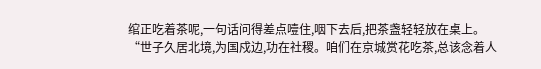绾正吃着茶呢,一句话问得差点噎住,咽下去后,把茶盏轻轻放在桌上。
“世子久居北境,为国戍边,功在社稷。咱们在京城赏花吃茶,总该念着人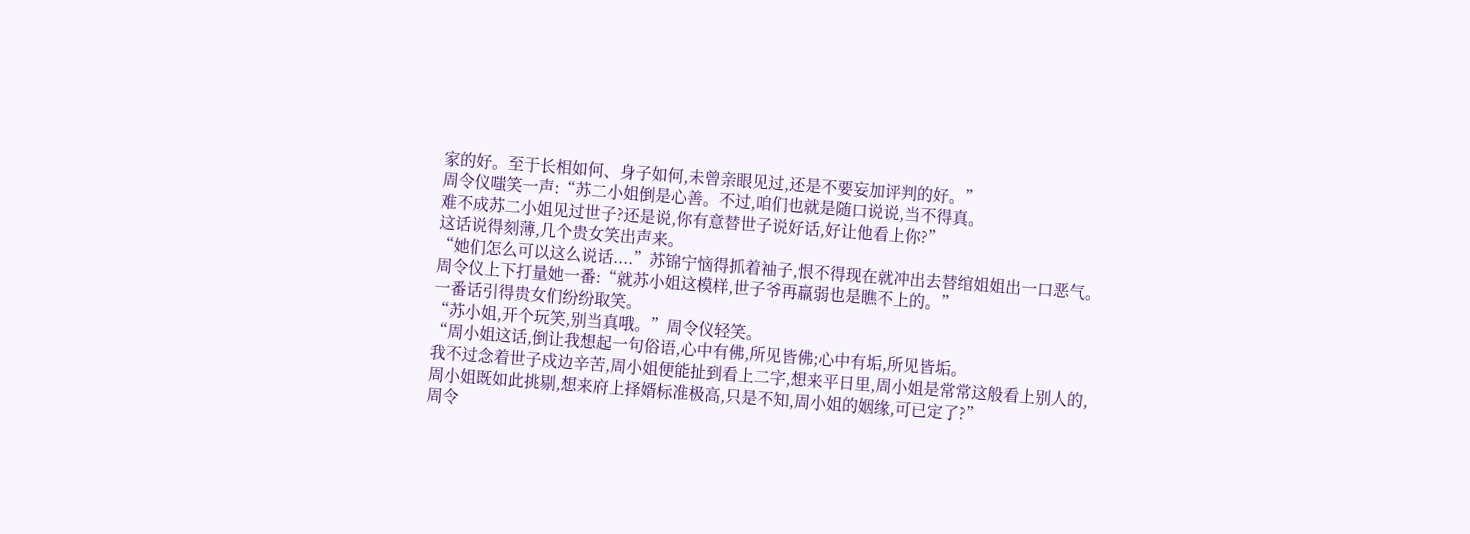家的好。至于长相如何、身子如何,未曾亲眼见过,还是不要妄加评判的好。”
周令仪嗤笑一声:“苏二小姐倒是心善。不过,咱们也就是随口说说,当不得真。
难不成苏二小姐见过世子?还是说,你有意替世子说好话,好让他看上你?”
这话说得刻薄,几个贵女笑出声来。
“她们怎么可以这么说话....”苏锦宁恼得抓着袖子,恨不得现在就冲出去替绾姐姐出一口恶气。
周令仪上下打量她一番:“就苏小姐这模样,世子爷再羸弱也是瞧不上的。”
一番话引得贵女们纷纷取笑。
“苏小姐,开个玩笑,别当真哦。”周令仪轻笑。
“周小姐这话,倒让我想起一句俗语,心中有佛,所见皆佛;心中有垢,所见皆垢。
我不过念着世子戍边辛苦,周小姐便能扯到看上二字,想来平日里,周小姐是常常这般看上别人的,
周小姐既如此挑剔,想来府上择婿标准极高,只是不知,周小姐的姻缘,可已定了?”
周令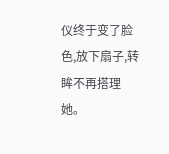仪终于变了脸色,放下扇子,转眸不再搭理她。